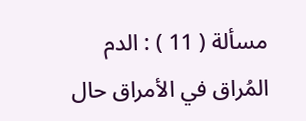مسألة ( 11 ) : الدم المُراق في الأمراق حال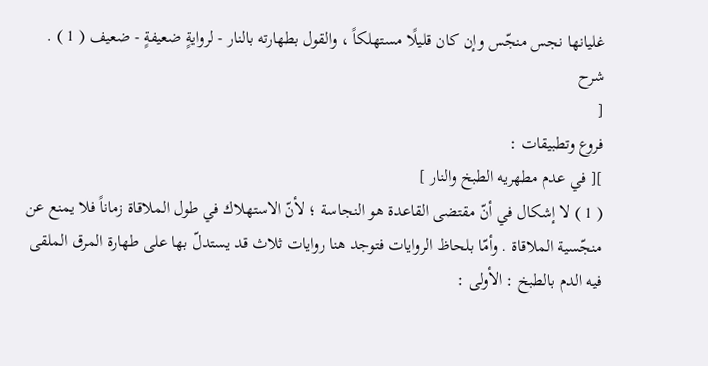غليانها نجس منجّس وإن كان قليلًا مستهلكاً ، والقول بطهارته بالنار - لروايةٍ ضعيفةٍ - ضعيف ( 1 ) .
شرح
[
فروع وتطبيقات :
][ في عدم مطهريه الطبخ والنار ]
( 1 ) لا إشكال في أنّ مقتضى القاعدة هو النجاسة ؛ لأنّ الاستهلاك في طول الملاقاة زماناً فلا يمنع عن منجّسية الملاقاة . وأمّا بلحاظ الروايات فتوجد هنا روايات ثلاث قد يستدلّ بها على طهارة المرق الملقى فيه الدم بالطبخ : الأولى :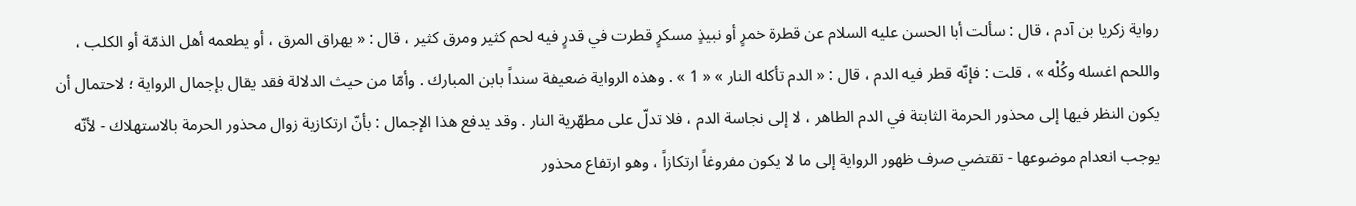رواية زكريا بن آدم ، قال : سألت أبا الحسن عليه السلام عن قطرة خمرٍ أو نبيذٍ مسكرٍ قطرت في قدرٍ فيه لحم كثير ومرق كثير ، قال : « يهراق المرق ، أو يطعمه أهل الذمّة أو الكلب ، واللحم اغسله وكُلْه » ، قلت : فإنّه قطر فيه الدم ، قال : « الدم تأكله النار » « 1 » . وهذه الرواية ضعيفة سنداً بابن المبارك . وأمّا من حيث الدلالة فقد يقال بإجمال الرواية ؛ لاحتمال أن يكون النظر فيها إلى محذور الحرمة الثابتة في الدم الطاهر ، لا إلى نجاسة الدم ، فلا تدلّ على مطهّرية النار . وقد يدفع هذا الإجمال : بأنّ ارتكازية زوال محذور الحرمة بالاستهلاك - لأنّه يوجب انعدام موضوعها - تقتضي صرف ظهور الرواية إلى ما لا يكون مفروغاً ارتكازاً ، وهو ارتفاع محذور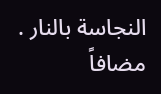النجاسة بالنار . مضافاً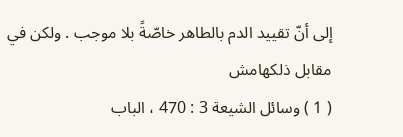إلى أنّ تقييد الدم بالطاهر خاصّةً بلا موجب . ولكن في مقابل ذلكهامش
( 1 ) وسائل الشيعة 3 : 470 ، الباب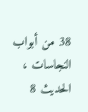38 من أبواب النجاسات ، الحديث 8